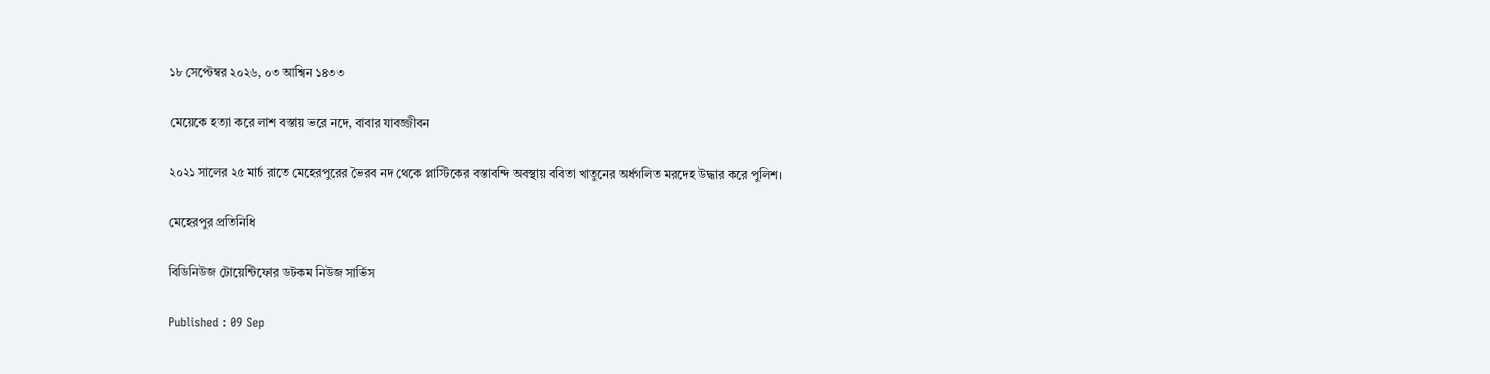১৮ সেপ্টেম্বর ২০২৬, ০৩ আশ্বিন ১৪৩৩

মেয়েকে হত্যা করে লাশ বস্তায় ভরে নদে, বাবার যাবজ্জীবন

২০২১ সালের ২৫ মার্চ রাতে মেহেরপুরের ভৈরব নদ থেকে প্লাস্টিকের বস্তাবন্দি অবস্থায় ববিতা খাতুনের অর্ধগলিত মরদেহ উদ্ধার করে পুলিশ।

মেহেরপুর প্রতিনিধি

বিডিনিউজ টোয়েন্টিফোর ডটকম নিউজ সার্ভিস

Published : 09 Sep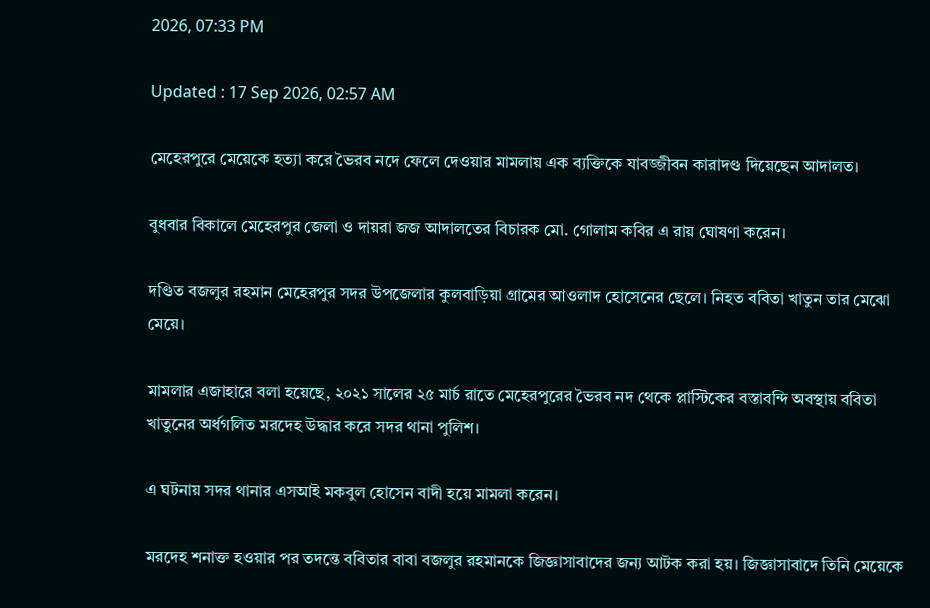2026, 07:33 PM

Updated : 17 Sep 2026, 02:57 AM

মেহেরপুরে মেয়েকে হত্যা করে ভৈরব নদে ফেলে দেওয়ার মামলায় এক ব্যক্তিকে যাবজ্জীবন কারাদণ্ড দিয়েছেন আদালত।

বুধবার বিকালে মেহেরপুর জেলা ও দায়রা জজ আদালতের বিচারক মো. গোলাম কবির এ রায় ঘোষণা করেন।

দণ্ডিত বজলুর রহমান মেহেরপুর সদর উপজেলার কুলবাড়িয়া গ্রামের আওলাদ হোসেনের ছেলে। নিহত ববিতা খাতুন তার মেঝো মেয়ে।

মামলার এজাহারে বলা হয়েছে, ২০২১ সালের ২৫ মার্চ রাতে মেহেরপুরের ভৈরব নদ থেকে প্লাস্টিকের বস্তাবন্দি অবস্থায় ববিতা খাতুনের অর্ধগলিত মরদেহ উদ্ধার করে সদর থানা পুলিশ।

এ ঘটনায় সদর থানার এসআই মকবুল হোসেন বাদী হয়ে মামলা করেন।

মরদেহ শনাক্ত হওয়ার পর তদন্তে ববিতার বাবা বজলুর রহমানকে জিজ্ঞাসাবাদের জন্য আটক করা হয়। জিজ্ঞাসাবাদে তিনি মেয়েকে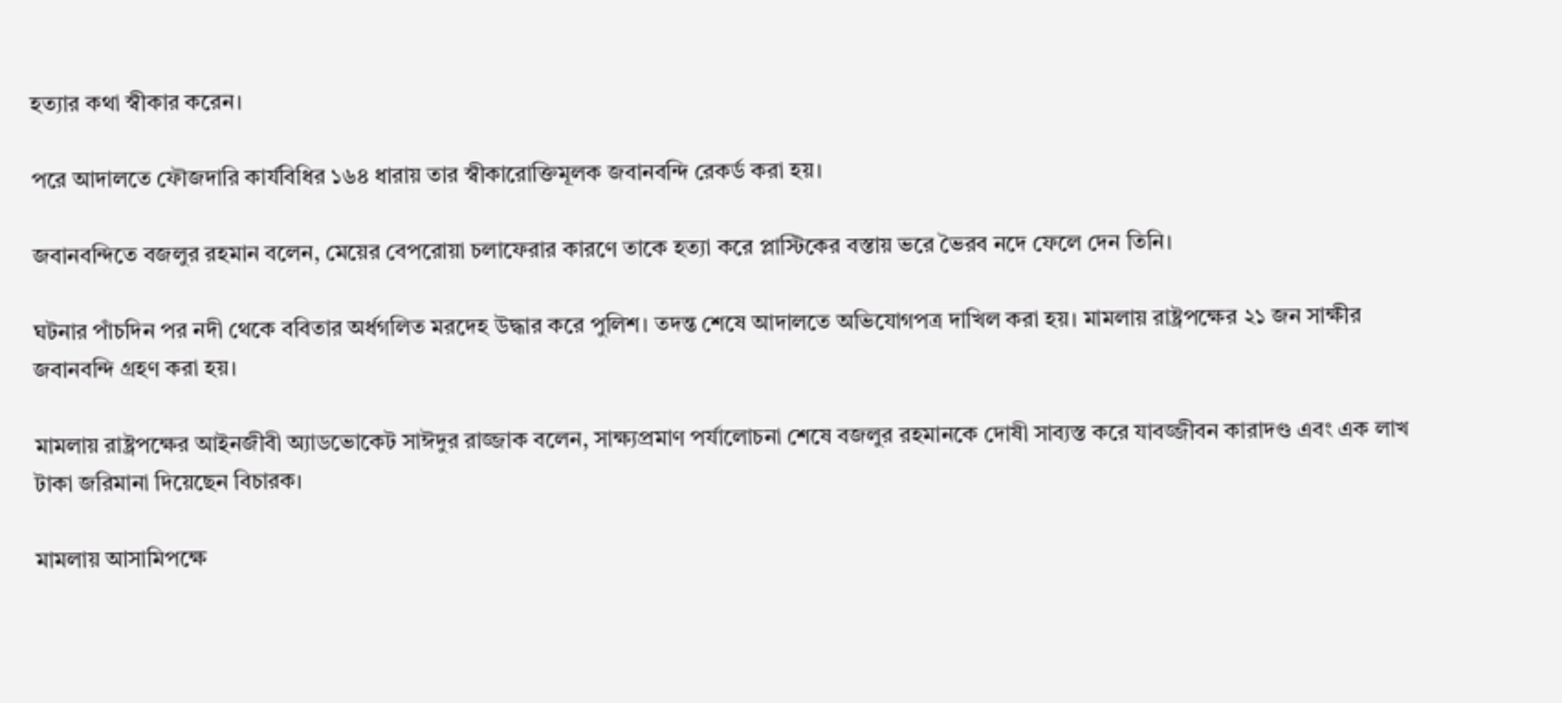হত্যার কথা স্বীকার করেন।

পরে আদালতে ফৌজদারি কার্যবিধির ১৬৪ ধারায় তার স্বীকারোক্তিমূলক জবানবন্দি রেকর্ড করা হয়।

জবানবন্দিতে বজলুর রহমান বলেন, মেয়ের বেপরোয়া চলাফেরার কারণে তাকে হত্যা করে প্লাস্টিকের বস্তায় ভরে ভৈরব নদে ফেলে দেন তিনি।

ঘটনার পাঁচদিন পর নদী থেকে ববিতার অর্ধগলিত মরদেহ উদ্ধার করে পুলিশ। তদন্ত শেষে আদালতে অভিযোগপত্র দাখিল করা হয়। মামলায় রাষ্ট্রপক্ষের ২১ জন সাক্ষীর জবানবন্দি গ্রহণ করা হয়।

মামলায় রাষ্ট্রপক্ষের আইনজীবী অ্যাডভোকেট সাঈদুর রাজ্জাক বলেন, সাক্ষ্যপ্রমাণ পর্যালোচনা শেষে বজলুর রহমানকে দোষী সাব্যস্ত করে যাবজ্জীবন কারাদণ্ড এবং এক লাখ টাকা জরিমানা দিয়েছেন বিচারক।

মামলায় আসামিপক্ষে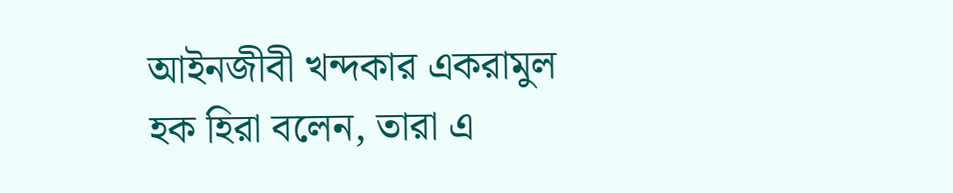আইনজীবী খন্দকার একরামুল হক হিরা বলেন, তারা এ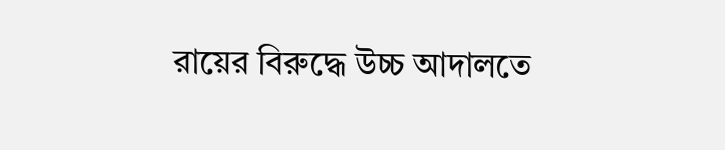রায়ের বিরুদ্ধে উচ্চ আদালতে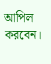আপিল করবেন।